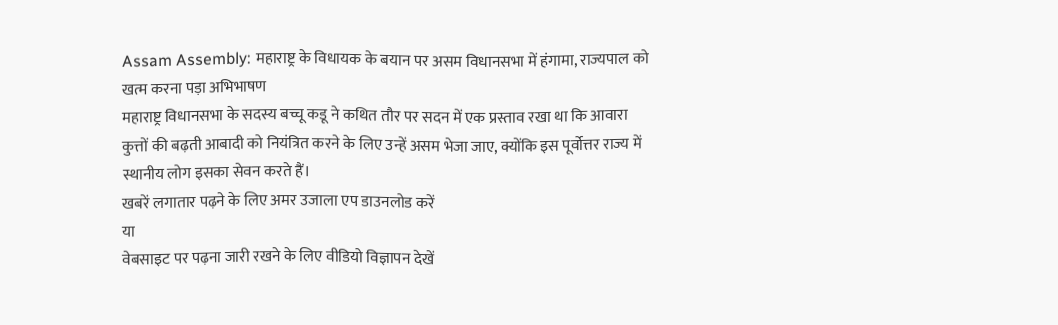Assam Assembly: महाराष्ट्र के विधायक के बयान पर असम विधानसभा में हंगामा, राज्यपाल को खत्म करना पड़ा अभिभाषण
महाराष्ट्र विधानसभा के सदस्य बच्चू कडू ने कथित तौर पर सदन में एक प्रस्ताव रखा था कि आवारा कुत्तों की बढ़ती आबादी को नियंत्रित करने के लिए उन्हें असम भेजा जाए, क्योंकि इस पूर्वोत्तर राज्य में स्थानीय लोग इसका सेवन करते हैं।
खबरें लगातार पढ़ने के लिए अमर उजाला एप डाउनलोड करें
या
वेबसाइट पर पढ़ना जारी रखने के लिए वीडियो विज्ञापन देखें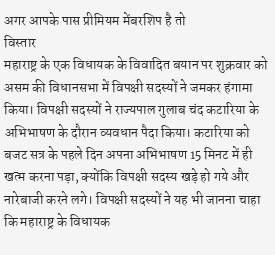अगर आपके पास प्रीमियम मेंबरशिप है तो
विस्तार
महाराष्ट्र के एक विधायक के विवादित बयान पर शुक्रवार को असम की विधानसभा में विपक्षी सदस्यों ने जमकर हंगामा किया। विपक्षी सदस्यों ने राज्यपाल गुलाब चंद कटारिया के अभिभाषण के दौरान व्यवधान पैदा किया। कटारिया को बजट सत्र के पहले दिन अपना अभिभाषण 15 मिनट में ही खत्म करना पड़ा, क्योंकि विपक्षी सदस्य खड़े हो गये और नारेबाजी करने लगे। विपक्षी सदस्यों ने यह भी जानना चाहा कि महाराष्ट्र के विधायक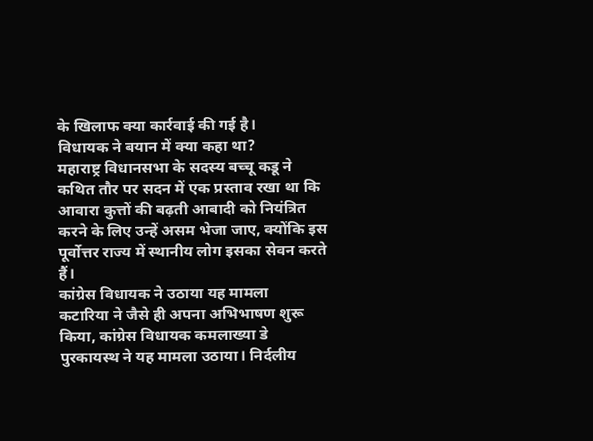के खिलाफ क्या कार्रवाई की गई है।
विधायक ने बयान में क्या कहा था?
महाराष्ट्र विधानसभा के सदस्य बच्चू कडू ने कथित तौर पर सदन में एक प्रस्ताव रखा था कि आवारा कुत्तों की बढ़ती आबादी को नियंत्रित करने के लिए उन्हें असम भेजा जाए, क्योंकि इस पूर्वोत्तर राज्य में स्थानीय लोग इसका सेवन करते हैं।
कांग्रेस विधायक ने उठाया यह मामला
कटारिया ने जैसे ही अपना अभिभाषण शुरू किया, कांग्रेस विधायक कमलाख्या डे पुरकायस्थ ने यह मामला उठाया। निर्दलीय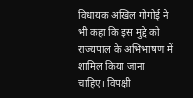विधायक अखिल गोगोई ने भी कहा कि इस मुद्दे को राज्यपाल के अभिभाषण में शामिल किया जाना चाहिए। विपक्षी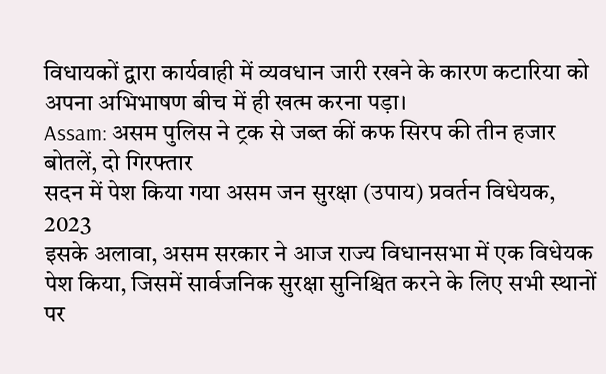विधायकों द्वारा कार्यवाही में व्यवधान जारी रखने के कारण कटारिया को अपना अभिभाषण बीच में ही खत्म करना पड़ा।
Assam: असम पुलिस ने ट्रक से जब्त कीं कफ सिरप की तीन हजार बोतलें, दो गिरफ्तार
सदन में पेश किया गया असम जन सुरक्षा (उपाय) प्रवर्तन विधेयक, 2023
इसके अलावा, असम सरकार ने आज राज्य विधानसभा में एक विधेयक पेश किया, जिसमें सार्वजनिक सुरक्षा सुनिश्चित करने के लिए सभी स्थानों पर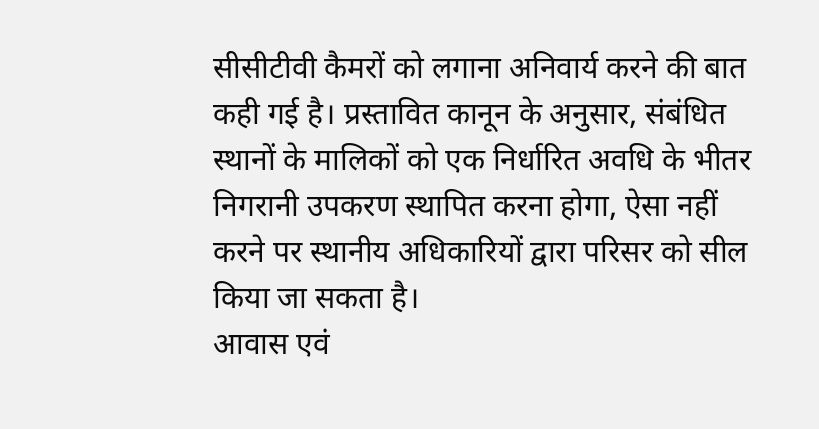सीसीटीवी कैमरों को लगाना अनिवार्य करने की बात कही गई है। प्रस्तावित कानून के अनुसार, संबंधित स्थानों के मालिकों को एक निर्धारित अवधि के भीतर निगरानी उपकरण स्थापित करना होगा, ऐसा नहीं करने पर स्थानीय अधिकारियों द्वारा परिसर को सील किया जा सकता है।
आवास एवं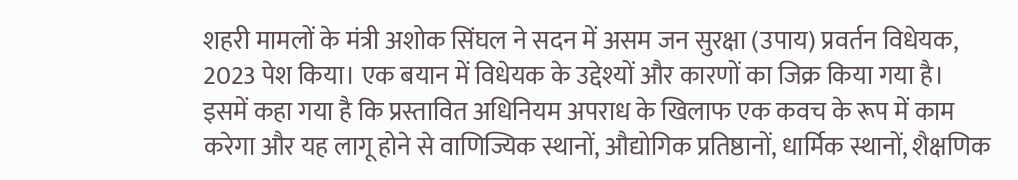शहरी मामलों के मंत्री अशोक सिंघल ने सदन में असम जन सुरक्षा (उपाय) प्रवर्तन विधेयक, 2023 पेश किया। एक बयान में विधेयक के उद्देश्यों और कारणों का जिक्र किया गया है। इसमें कहा गया है कि प्रस्तावित अधिनियम अपराध के खिलाफ एक कवच के रूप में काम करेगा और यह लागू होने से वाणिज्यिक स्थानों, औद्योगिक प्रतिष्ठानों, धार्मिक स्थानों, शैक्षणिक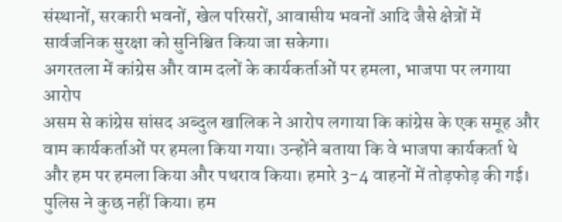संस्थानों, सरकारी भवनों, खेल परिसरों, आवासीय भवनों आदि जैसे क्षेत्रों में सार्वजनिक सुरक्षा को सुनिश्चित किया जा सकेगा।
अगरतला में कांग्रेस और वाम दलों के कार्यकर्ताओं पर हमला, भाजपा पर लगाया आरोप
असम से कांग्रेस सांसद अब्दुल खालिक ने आरोप लगाया कि कांग्रेस के एक समूह और वाम कार्यकर्ताओं पर हमला किया गया। उन्होंने बताया कि वे भाजपा कार्यकर्ता थे और हम पर हमला किया और पथराव किया। हमारे 3-4 वाहनों में तोड़फोड़ की गई। पुलिस ने कुछ नहीं किया। हम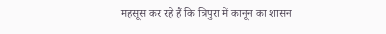महसूस कर रहे हैं कि त्रिपुरा में कानून का शासन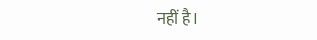नहीं है।